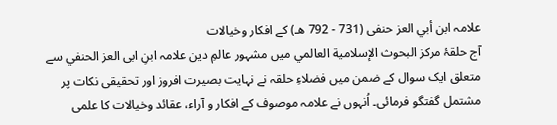علامہ ابن أبي العز حنفی (731 - 792 هـ) کے افکار وخیالات
آج حلقۂ مركز البحوث الإسلامية العالمي میں مشہور عالمِ دین علامہ ابنِ ابی العز الحنفي سے متعلق ایک سوال کے ضمن میں فضلاءِ حلقہ نے نہایت بصیرت افروز اور تحقیقی نکات پر مشتمل گفتگو فرمائی۔ اُنہوں نے علامہ موصوف کے افکار و آراء، عقائد وخیالات کا علمی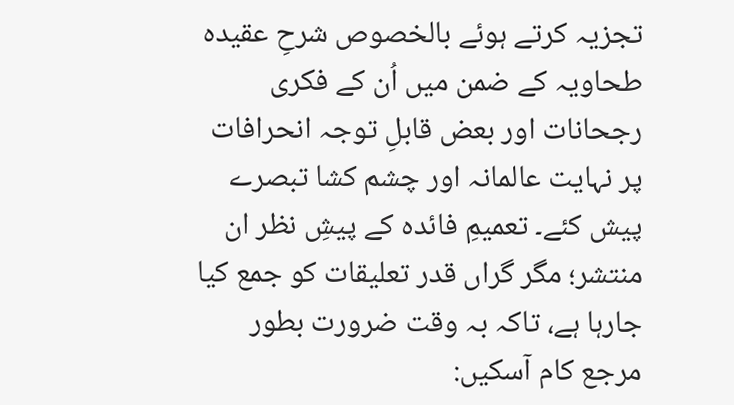تجزیہ کرتے ہوئے بالخصوص شرحِ عقیدہ طحاویہ کے ضمن میں اُن کے فکری رجحانات اور بعض قابلِ توجہ انحرافات پر نہایت عالمانہ اور چشم کشا تبصرے پیش کئے۔ تعمیمِ فائدہ کے پیشِ نظر ان منتشر؛ مگر گراں قدر تعلیقات کو جمع کیا جارہا ہے، تاکہ بہ وقت ضرورت بطور مرجع کام آسکیں: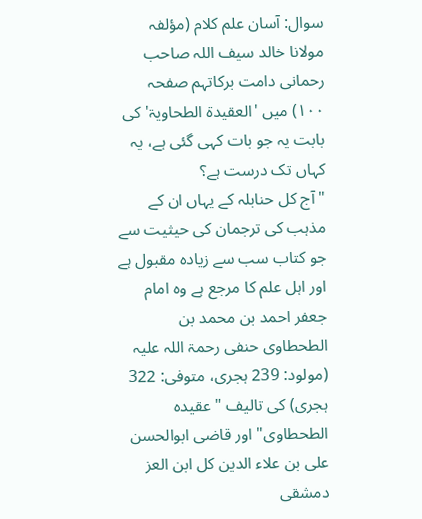سوال: آسان علم کلام (مؤلفہ مولانا خالد سیف اللہ صاحب رحمانی دامت برکاتہم صفحہ ۱۰۰) میں 'العقیدۃ الطحاویۃ' کی بابت یہ جو بات کہی گئی ہے، یہ کہاں تک درست ہے؟
"آج کل حنابلہ کے یہاں ان کے مذہب کی ترجمان کی حیثیت سے جو کتاب سب سے زیادہ مقبول ہے اور اہل علم کا مرجع ہے وہ امام جعفر احمد بن محمد بن الطحطاوی حنفی رحمۃ اللہ علیہ (مولود: 239 ہجری، متوفی: 322 ہجری) کی تالیف "عقیدہ الطحطاوی" اور قاضی ابوالحسن علی بن علاء الدین کل ابن العز دمشقی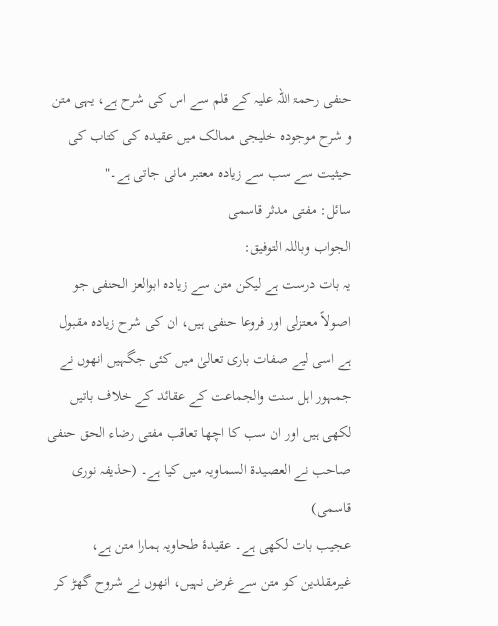حنفی رحمۃ اللہ علیہ کے قلم سے اس کی شرح ہے، یہی متن و شرح موجودہ خلیجی ممالک میں عقیدہ کی کتاب کی حیثیت سے سب سے زیادہ معتبر مانی جاتی ہے۔"
سائل: مفتی مدثر قاسمی
الجواب وباللہ التوفیق:
یہ بات درست ہے لیکن متن سے زیادہ ابوالعز الحنفی جو اصولاً معتزلی اور فروعا حنفی ہیں، ان کی شرح زیادہ مقبول ہے اسی لیے صفات باری تعالیٰ میں کئی جگہیں انھوں نے جمہور اہل سنت والجماعت کے عقائد کے خلاف باتیں لکھی ہیں اور ان سب کا اچھا تعاقب مفتی رضاء الحق حنفی صاحب نے العصیدۃ السماویہ میں کیا ہے۔ (حذیفہ نوری قاسمی)
عجیب بات لکھی ہے۔ عقیدۂ طحاویہ ہمارا متن ہے، غیرمقلدین کو متن سے غرض نہیں، انھوں نے شروح گھڑ کر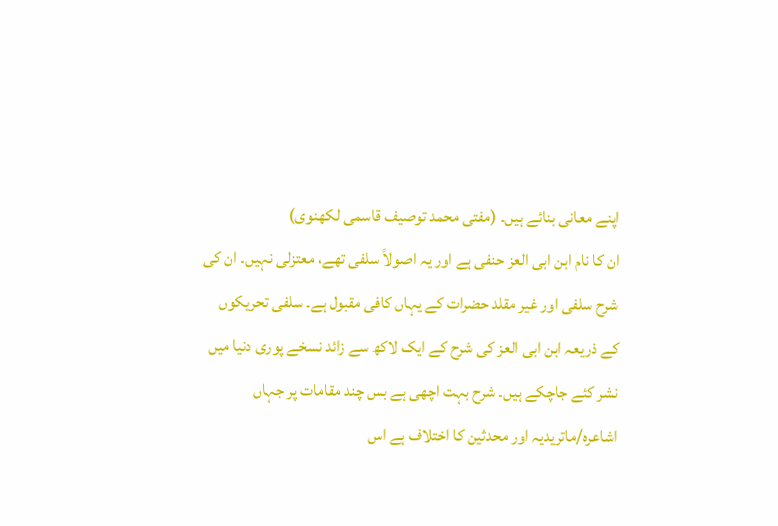اپنے معانی بنائے ہیں۔ (مفتی محمد توصیف قاسمی لکھنوی)
ان کا نام ابن ابی العز حنفی ہے اور یہ اصولاً سلفی تھے، معتزلی نہیں۔ ان کی شرح سلفی اور غیر مقلد حضرات کے یہاں کافی مقبول ہے۔ سلفی تحریکوں کے ذریعہ ابن ابی العز کی شرح کے ایک لاکھ سے زائد نسخے پوری دنیا میں نشر کئے جاچکے ہیں۔ شرح بہت اچھی ہے بس چند مقامات پر جہاں اشاعرہ/ماتریدیہ اور محدثین کا اختلاف ہے اس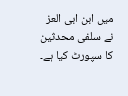میں ابن ابی العز نے سلفی محدثین کا سپورٹ کیا ہے۔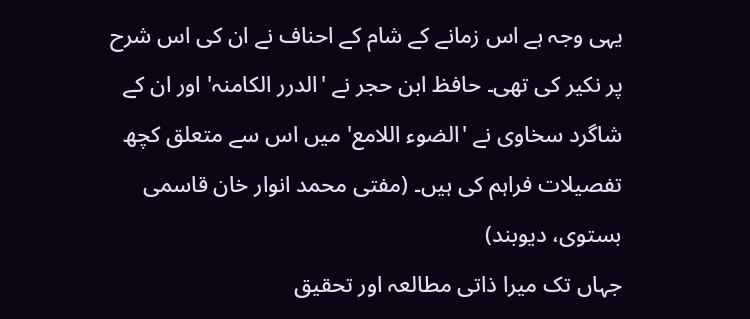یہی وجہ ہے اس زمانے کے شام کے احناف نے ان کی اس شرح پر نکیر کی تھی۔ حافظ ابن حجر نے 'الدرر الکامنہ' اور ان کے شاگرد سخاوی نے 'الضوء اللامع' میں اس سے متعلق کچھ تفصیلات فراہم کی ہیں۔ (مفتی محمد انوار خان قاسمی بستوی، دیوبند)
جہاں تک میرا ذاتی مطالعہ اور تحقیق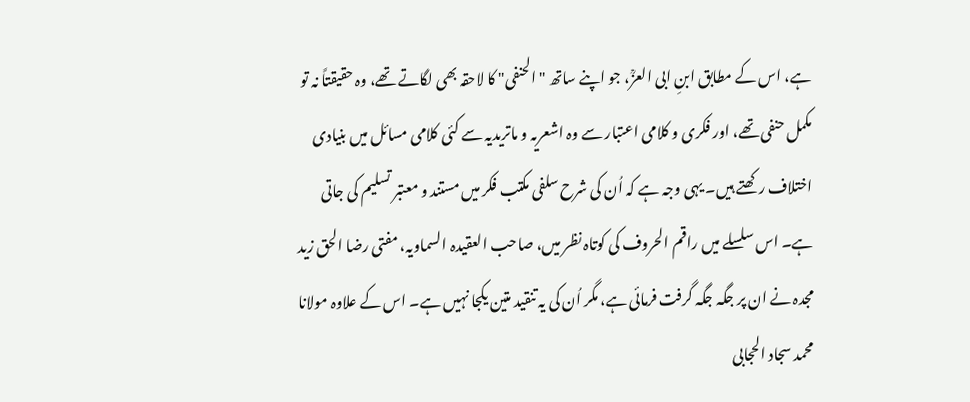ہے، اس کے مطابق ابنِ ابی العزؒ، جو اپنے ساتھ "الحنفی" کا لاحقہ بھی لگاتے تھے، وہ حقیقتاً نہ تو مکمل حنفی تھے، اور فکری و کلامی اعتبار سے وہ اشعریہ و ماتریدیہ سے کئی کلامی مسائل میں بنیادی اختلاف رکھتے ہیں۔ یہی وجہ ہے کہ اُن کی شرح سلفی مکتب فکر میں مستند و معتبر تسلیم کی جاتی ہے۔ اس سلسلے میں راقم الحروف کی کوتاہ نظر میں، صاحب العقیدہ السماویہ، مفتی رضا الحق زید مجدہ نے ان پر جگہ جگہ گرفت فرمائی ہے، مگر اُن کی یہ تنقید متین یکجا نہیں ہے۔ اس کے علاوہ مولانا محمد سجاد الحجابی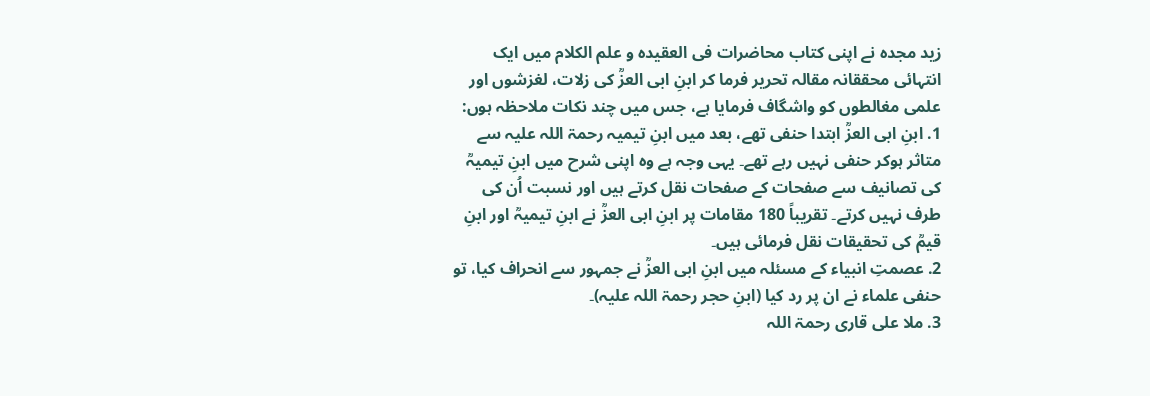زید مجدہ نے اپنی کتاب محاضرات فی العقیدہ و علم الکلام میں ایک انتہائی محققانہ مقالہ تحریر فرما کر ابنِ ابی العزؒ کی زلات، لغزشوں اور علمی مغالطوں کو واشگاف فرمایا ہے، جس میں چند نکات ملاحظہ ہوں:
1. ابنِ ابی العزؒ ابتدا حنفی تھے، بعد میں ابنِ تیمیہ رحمۃ اللہ علیہ سے متاثر ہوکر حنفی نہیں رہے تھے۔ یہی وجہ ہے وہ اپنی شرح میں ابنِ تیمیہؒ کی تصانیف سے صفحات کے صفحات نقل کرتے ہیں اور نسبت اُن کی طرف نہیں کرتے۔ تقریباً 180 مقامات پر ابنِ ابی العزؒ نے ابنِ تیمیہؒ اور ابنِ قیمؒ کی تحقیقات نقل فرمائی ہیں۔
2. عصمتِ انبیاء کے مسئلہ میں ابنِ ابی العزؒ نے جمہور سے انحراف کیا، تو حنفی علماء نے ان پر رد کیا (ابنِ حجر رحمۃ اللہ علیہ)۔
3. ملا علی قاری رحمۃ اللہ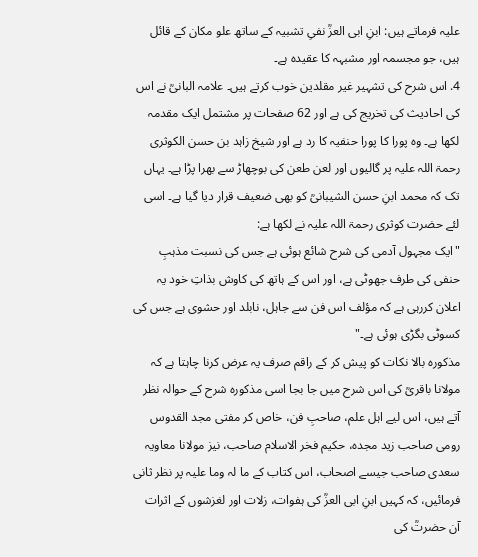علیہ فرماتے ہیں: ابنِ ابی العزؒ نفیِ تشبیہ کے ساتھ علو مکان کے قائل ہیں، جو مجسمہ اور مشبہہ کا عقیدہ ہے۔
4. اس شرح کی تشہیر غیر مقلدین خوب کرتے ہیں۔ علامہ البانیؒ نے اس کی احادیث کی تخریج کی ہے اور 62 صفحات پر مشتمل ایک مقدمہ لکھا ہے۔ وہ پورا کا پورا حنفیہ کا رد ہے اور شیخ زاہد بن حسن الکوثری رحمۃ اللہ علیہ پر گالیوں اور لعن طعن کی بوچھاڑ سے بھرا پڑا ہے۔ یہاں تک کہ محمد ابنِ حسن الشیبانیؒ کو بھی ضعیف قرار دیا گیا ہے۔ اسی لئے حضرت کوثری رحمۃ اللہ علیہ نے لکھا ہے:
"ایک مجہول آدمی کی شرح شائع ہوئی ہے جس کی نسبت مذہبِ حنفی کی طرف جھوٹی ہے، اور اس کے ہاتھ کی کاوش بذاتِ خود یہ اعلان کررہی ہے کہ مؤلف اس فن سے جاہل، نابلد اور حشوی ہے جس کی کسوٹی بگڑی ہوئی ہے۔"
مذکورہ بالا نکات کو پیش کر کے راقم صرف یہ عرض کرنا چاہتا ہے کہ مولانا باقریؒ کی اس شرح میں جا بجا اسی مذکورہ شرح کے حوالہ نظر آتے ہیں، اس لیے اہل علم، صاحبِ فن، خاص کر مفتی مجد القدوس رومی صاحب زید مجدہ، حکیم فخر الاسلام صاحب، نیز مولانا معاویہ سعدی صاحب جیسے اصحاب، اس کتاب کے ما لہ وما علیہ پر نظر ثانی فرمائیں، کہ کہیں ابنِ ابی العزؒ کی ہفوات، زلات اور لغزشوں کے اثرات آن حضرتؒ کی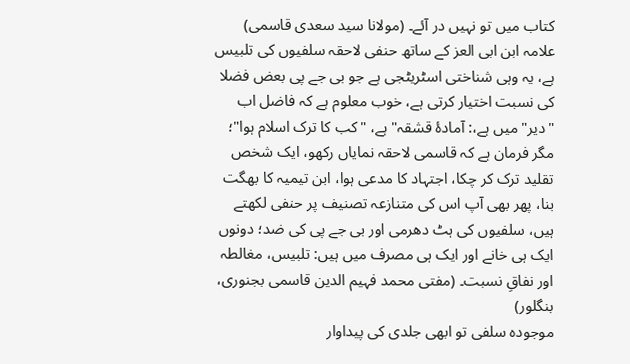کتاب میں تو نہیں در آئے۔ (مولانا سید سعدی قاسمی)
علامہ ابن ابی العز کے ساتھ حنفی لاحقہ سلفیوں کی تلبیس ہے، یہ وہی شناختی اسٹریٹجی ہے جو بی جے پی بعض فضلا کی نسبت اختیار کرتی ہے، خوب معلوم ہے کہ فاضل اب "دیر" میں ہے،: آمادۂ قشقہ" ہے، "کب کا ترک اسلام ہوا"؛ مگر فرمان ہے کہ قاسمی لاحقہ نمایاں رکھو، ایک شخص تقلید ترک کر چکا، اجتہاد کا مدعی ہوا، ابن تیمیہ کا بھگت بنا، پھر بھی آپ اس کی متنازعہ تصنیف پر حنفی لکھتے ہیں، سلفیوں کی ہٹ دھرمی اور بی جے پی کی ضد؛ دونوں ایک ہی خانے اور ایک ہی مصرف میں ہیں: تلبیس، مغالطہ اور نفاقِ نسبت۔ (مفتی محمد فہیم الدین قاسمی بجنوری، بنگلور)
موجودہ سلفی تو ابھی جلدی کی پیداوار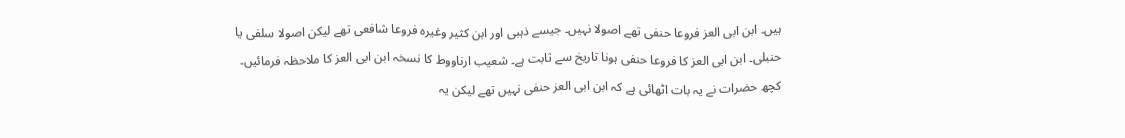ہیں۔ ابن ابی العز فروعا حنفی تھے اصولا نہیں۔ جیسے ذہبی اور ابن کثیر وغیرہ فروعا شافعی تھے لیکن اصولا سلفی یا حنبلی۔ ابن ابی العز کا فروعا حنفی ہونا تاریخ سے ثابت ہے۔ شعیب ارناووط کا نسخہ ابن ابی العز کا ملاحظہ فرمائیں۔ کچھ حضرات نے یہ بات اٹھائی ہے کہ ابن ابی العز حنفی نہیں تھے لیکن یہ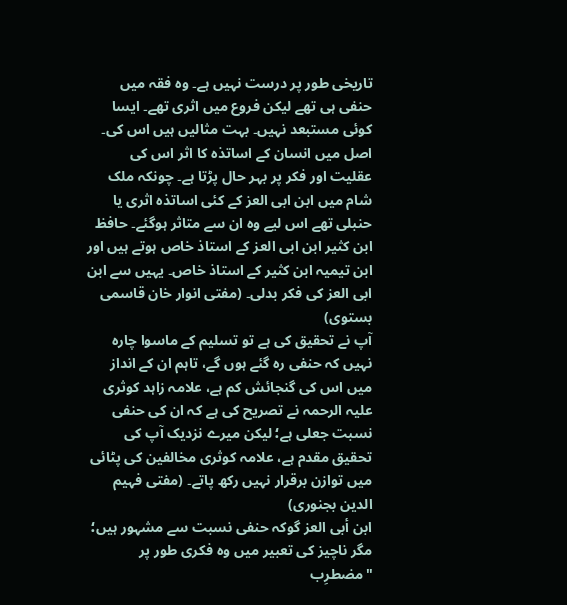تاریخی طور پر درست نہیں ہے۔ وہ فقہ میں حنفی ہی تھے لیکن فروع میں اثری تھے۔ ایسا کوئی مستبعد نہیں۔ بہت مثالیں ہیں اس کی۔ اصل میں انسان کے اساتذہ کا اثر اس کی عقلیت اور فکر پر بہر حال پڑتا ہے۔ چونکہ ملک شام میں ابن ابی العز کے کئی اساتذہ اثری یا حنبلی تھے اس لیے وہ ان سے متاثر ہوگئے۔ حافظ ابن کثیر ابن ابی العز کے استاذ خاص ہوتے ہیں اور ابن تیمیہ ابن کثیر کے استاذ خاص۔ یہیں سے ابن ابی العز کی فکر بدلی۔ (مفتی انوار خان قاسمی بستوی)
آپ نے تحقیق کی ہے تو تسلیم کے ماسوا چارہ نہیں کہ حنفی رہ گئے ہوں گے، تاہم ان کے انداز میں اس کی گنجائش کم ہے، علامہ زاہد کوثری علیہ الرحمہ نے تصریح کی ہے کہ ان کی حنفی نسبت جعلی ہے؛ لیکن میرے نزدیک آپ کی تحقیق مقدم ہے، علامہ کوثری مخالفین کی پٹائی میں توازن برقرار نہیں رکھ پاتے۔ (مفتی فہیم الدین بجنوری)
ابن أبی العز گوکہ حنفی نسبت سے مشہور ہیں؛ مگر ناچیز کی تعبیر میں وہ فکری طور پر "مضطرِب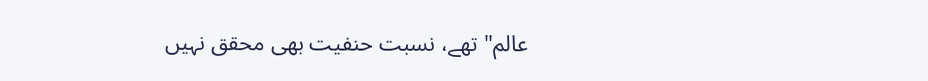عالم" تھے، نسبت حنفیت بھی محقق نہیں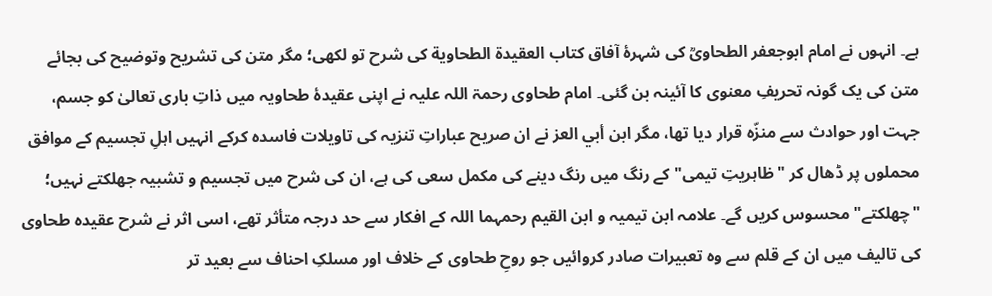ہے۔ انہوں نے امام ابوجعفر الطحاویؒ کی شہرۂ آفاق کتاب العقیدة الطحاویة کی شرح تو لکھی؛ مگر متن کی تشریح وتوضیح کی بجائے متن کی یک گونہ تحریفِ معنوی کا آئینہ بن گئی۔ امام طحاوی رحمۃ اللہ علیہ نے اپنی عقیدۂ طحاویہ میں ذاتِ باری تعالیٰ کو جسم، جہت اور حوادث سے منزّہ قرار دیا تھا، مگر ابن أبي العز نے ان صریح عباراتِ تنزیہ کی تاویلات فاسدہ کرکے انہیں اہلِ تجسیم کے موافق محملوں پر ڈھال کر "ظاہریتِ تیمی" کے رنگ میں رنگ دینے کی مکمل سعی کی ہے، ان کی شرح میں تجسیم و تشبیہ جھلکتے نہیں؛ "چھلکتے" محسوس کریں گے۔ علامہ ابن تیمیہ و ابن القیم رحمہما اللہ کے افکار سے حد درجہ متأثر تھے، اسی اثر نے شرح عقیدہ طحاوی کی تالیف میں ان کے قلم سے وہ تعبیرات صادر کروائیں جو روحِ طحاوی کے خلاف اور مسلکِ احناف سے بعید تر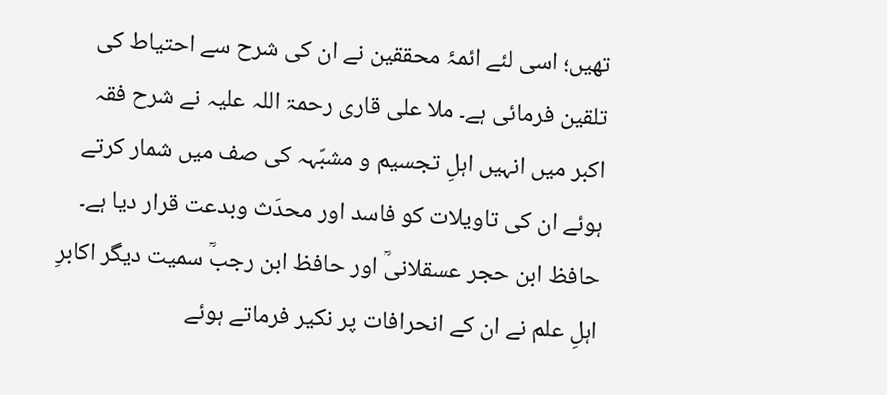تھیں؛ اسی لئے ائمۂ محققین نے ان کی شرح سے احتیاط کی تلقین فرمائی ہے۔ ملا علی قاری رحمۃ اللہ علیہ نے شرح فقہ اکبر میں انہیں اہلِ تجسیم و مشبّہہ کی صف میں شمار کرتے ہوئے ان کی تاویلات کو فاسد اور محدَث وبدعت قرار دیا ہے۔ حافظ ابن حجر عسقلانیؒ اور حافظ ابن رجبؒ سمیت دیگر اکابرِ اہلِ علم نے ان کے انحرافات پر نکیر فرماتے ہوئے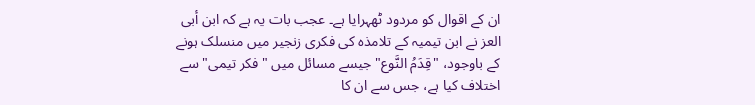ان کے اقوال کو مردود ٹھہرایا ہے۔ عجب بات یہ ہے کہ ابن أبی العز نے ابن تیمیہ کے تلامذہ کی فکری زنجیر میں منسلک ہونے کے باوجود، "قِدَمُ النَّوع" جیسے مسائل میں "فکر تیمی" سے اختلاف کیا ہے، جس سے ان کا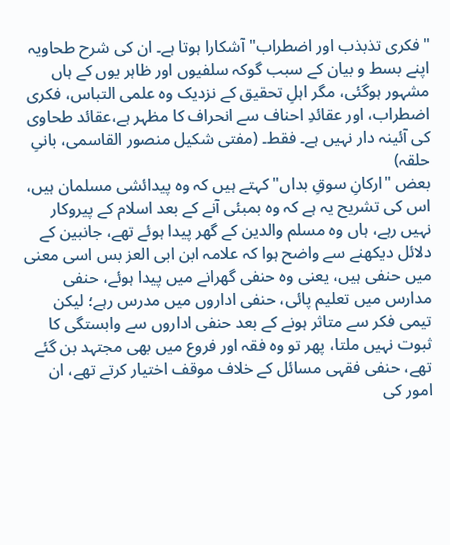"فکری تذبذب اور اضطراب" آشکارا ہوتا ہے۔ ان کی شرح طحاویہ اپنے بسط و بیان کے سبب گوکہ سلفیوں اور ظاہر یوں کے ہاں مشہور ہوگئی، مگر اہلِ تحقیق کے نزدیک وہ علمی التباس، فکری اضطراب، اور عقائدِ احناف سے انحراف کا مظہر ہے،عقائد طحاوی کی آئینہ دار نہیں ہے۔ فقط۔ (مفتی شکیل منصور القاسمی، بانیِ حلقہ)
بعض "ارکانِ سوقِ بداں" کہتے ہیں کہ وہ پیدائشی مسلمان ہیں، اس کی تشریح یہ ہے کہ وہ بمبئی آنے کے بعد اسلام کے پیروکار نہیں رہے، ہاں وہ مسلم والدین کے گھر پیدا ہوئے تھے، جانبین کے دلائل دیکھنے سے واضح ہوا کہ علامہ ابن ابی العز بس اسی معنی میں حنفی ہیں، یعنی وہ حنفی گھرانے میں پیدا ہوئے، حنفی مدارس میں تعلیم پائی، حنفی اداروں میں مدرس رہے؛ لیکن تیمی فکر سے متاثر ہونے کے بعد حنفی اداروں سے وابستگی کا ثبوت نہیں ملتا، پھر تو وہ فقہ اور فروع میں بھی مجتہد بن گئے تھے، حنفی فقہی مسائل کے خلاف موقف اختیار کرتے تھے، ان امور کی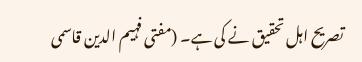تصریح اہل تحقیق نے کی ہے۔ (مفتی فہیم الدین قاسمی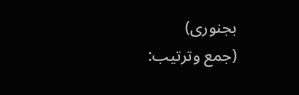بجنوری)
(جمع وترتیب: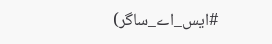#ایس_اے_ساگر)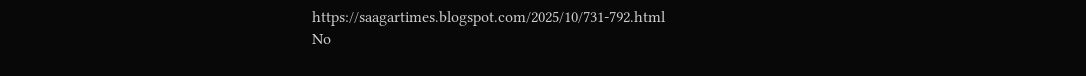https://saagartimes.blogspot.com/2025/10/731-792.html
No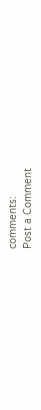comments:
Post a Comment